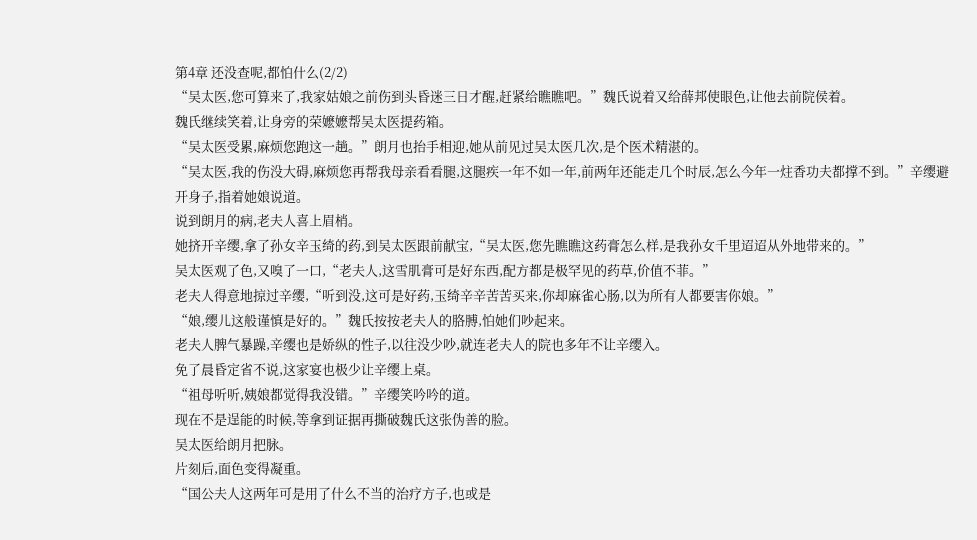第4章 还没查呢,都怕什么(2/2)
“吴太医,您可算来了,我家姑娘之前伤到头昏迷三日才醒,赶紧给瞧瞧吧。”魏氏说着又给薛邦使眼色,让他去前院侯着。
魏氏继续笑着,让身旁的荣嬷嬷帮吴太医提药箱。
“吴太医受累,麻烦您跑这一趟。”朗月也抬手相迎,她从前见过吴太医几次,是个医术精湛的。
“吴太医,我的伤没大碍,麻烦您再帮我母亲看看腿,这腿疾一年不如一年,前两年还能走几个时辰,怎么今年一炷香功夫都撑不到。”辛缨避开身子,指着她娘说道。
说到朗月的病,老夫人喜上眉梢。
她挤开辛缨,拿了孙女辛玉绮的药,到吴太医跟前献宝,“吴太医,您先瞧瞧这药膏怎么样,是我孙女千里迢迢从外地带来的。”
吴太医观了色,又嗅了一口,“老夫人,这雪肌膏可是好东西,配方都是极罕见的药草,价值不菲。”
老夫人得意地掠过辛缨,“听到没,这可是好药,玉绮辛辛苦苦买来,你却麻雀心肠,以为所有人都要害你娘。”
“娘,缨儿这般谨慎是好的。”魏氏按按老夫人的胳膊,怕她们吵起来。
老夫人脾气暴躁,辛缨也是娇纵的性子,以往没少吵,就连老夫人的院也多年不让辛缨入。
免了晨昏定省不说,这家宴也极少让辛缨上桌。
“祖母听听,姨娘都觉得我没错。”辛缨笑吟吟的道。
现在不是逞能的时候,等拿到证据再撕破魏氏这张伪善的脸。
吴太医给朗月把脉。
片刻后,面色变得凝重。
“国公夫人这两年可是用了什么不当的治疗方子,也或是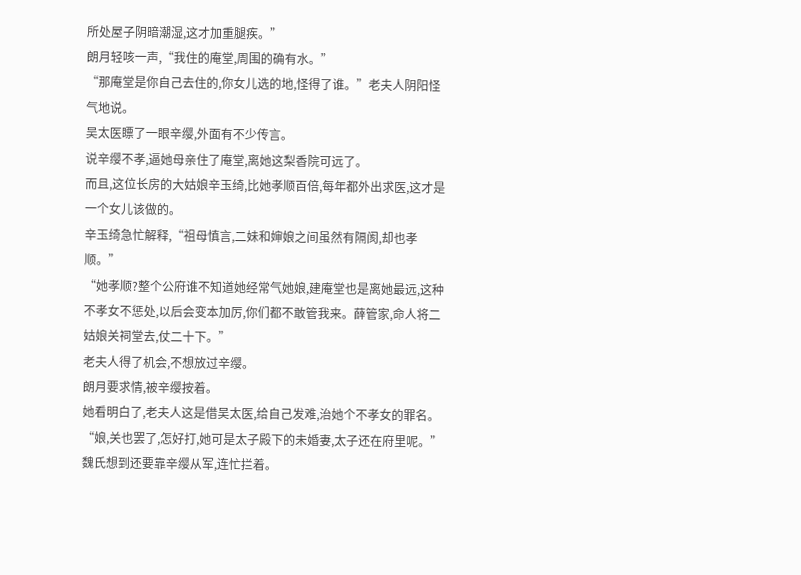所处屋子阴暗潮湿,这才加重腿疾。”
朗月轻咳一声,“我住的庵堂,周围的确有水。”
“那庵堂是你自己去住的,你女儿选的地,怪得了谁。”老夫人阴阳怪气地说。
吴太医瞟了一眼辛缨,外面有不少传言。
说辛缨不孝,逼她母亲住了庵堂,离她这梨香院可远了。
而且,这位长房的大姑娘辛玉绮,比她孝顺百倍,每年都外出求医,这才是一个女儿该做的。
辛玉绮急忙解释,“祖母慎言,二妹和婶娘之间虽然有隔阂,却也孝顺。”
“她孝顺?整个公府谁不知道她经常气她娘,建庵堂也是离她最远,这种不孝女不惩处,以后会变本加厉,你们都不敢管我来。薛管家,命人将二姑娘关祠堂去,仗二十下。”
老夫人得了机会,不想放过辛缨。
朗月要求情,被辛缨按着。
她看明白了,老夫人这是借吴太医,给自己发难,治她个不孝女的罪名。
“娘,关也罢了,怎好打,她可是太子殿下的未婚妻,太子还在府里呢。”魏氏想到还要靠辛缨从军,连忙拦着。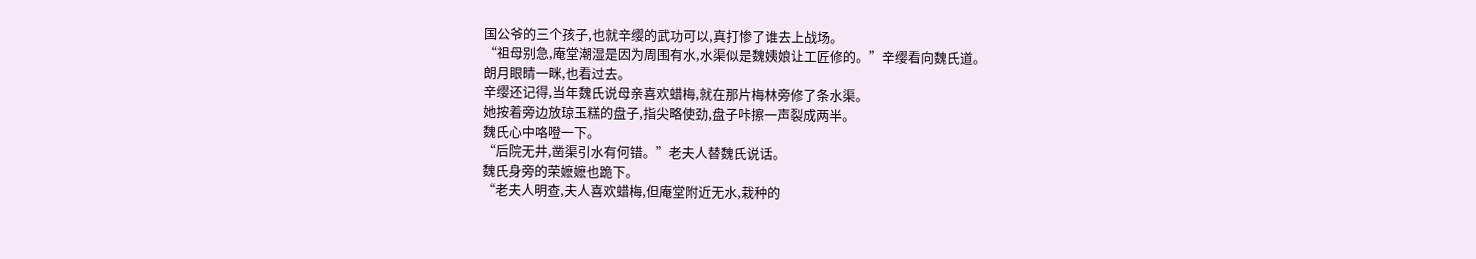国公爷的三个孩子,也就辛缨的武功可以,真打惨了谁去上战场。
“祖母别急,庵堂潮湿是因为周围有水,水渠似是魏姨娘让工匠修的。”辛缨看向魏氏道。
朗月眼睛一眯,也看过去。
辛缨还记得,当年魏氏说母亲喜欢蜡梅,就在那片梅林旁修了条水渠。
她按着旁边放琼玉糕的盘子,指尖略使劲,盘子咔擦一声裂成两半。
魏氏心中咯噔一下。
“后院无井,凿渠引水有何错。”老夫人替魏氏说话。
魏氏身旁的荣嬷嬷也跪下。
“老夫人明查,夫人喜欢蜡梅,但庵堂附近无水,栽种的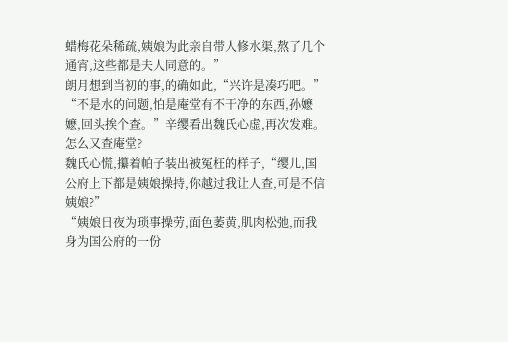蜡梅花朵稀疏,姨娘为此亲自带人修水渠,熬了几个通宵,这些都是夫人同意的。”
朗月想到当初的事,的确如此,“兴许是凑巧吧。”
“不是水的问题,怕是庵堂有不干净的东西,孙嬷嬷,回头挨个查。”辛缨看出魏氏心虚,再次发难。
怎么又查庵堂?
魏氏心慌,攥着帕子装出被冤枉的样子,“缨儿,国公府上下都是姨娘操持,你越过我让人查,可是不信姨娘?”
“姨娘日夜为琐事操劳,面色萎黄,肌肉松弛,而我身为国公府的一份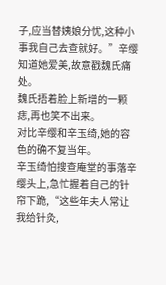子,应当替姨娘分忧,这种小事我自己去查就好。”辛缨知道她爱美,故意戳魏氏痛处。
魏氏捂着脸上新增的一颗痣,再也笑不出来。
对比辛缨和辛玉绮,她的容色的确不复当年。
辛玉绮怕搜查庵堂的事落辛缨头上,急忙握着自己的针帘下跪,“这些年夫人常让我给针灸,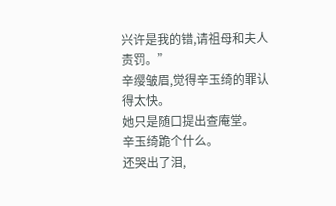兴许是我的错,请祖母和夫人责罚。”
辛缨皱眉,觉得辛玉绮的罪认得太快。
她只是随口提出查庵堂。
辛玉绮跪个什么。
还哭出了泪,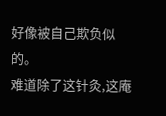好像被自己欺负似的。
难道除了这针灸,这庵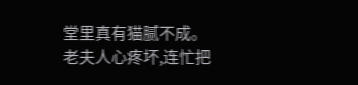堂里真有猫腻不成。
老夫人心疼坏,连忙把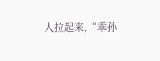人拉起来,“乖孙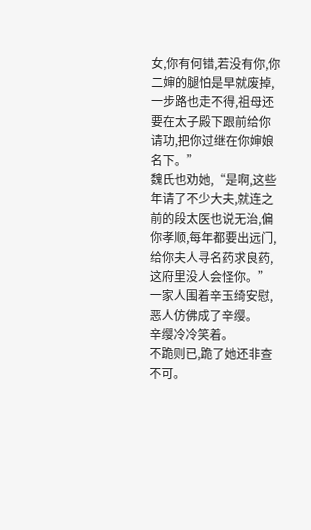女,你有何错,若没有你,你二婶的腿怕是早就废掉,一步路也走不得,祖母还要在太子殿下跟前给你请功,把你过继在你婶娘名下。”
魏氏也劝她,“是啊,这些年请了不少大夫,就连之前的段太医也说无治,偏你孝顺,每年都要出远门,给你夫人寻名药求良药,这府里没人会怪你。”
一家人围着辛玉绮安慰,恶人仿佛成了辛缨。
辛缨冷冷笑着。
不跪则已,跪了她还非查不可。